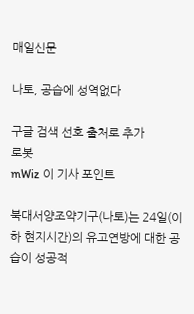매일신문

나토, 공습에 성역없다

구글 검색 선호 출처로 추가
로봇
mWiz 이 기사 포인트

북대서양조약기구(나토)는 24일(이하 현지시간)의 유고연방에 대한 공습이 성공적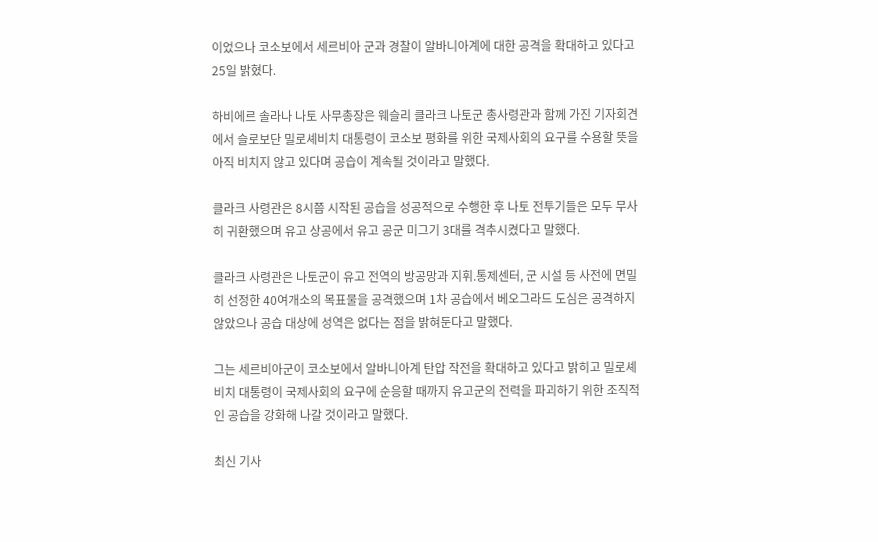이었으나 코소보에서 세르비아 군과 경찰이 알바니아계에 대한 공격을 확대하고 있다고 25일 밝혔다.

하비에르 솔라나 나토 사무총장은 웨슬리 클라크 나토군 총사령관과 함께 가진 기자회견에서 슬로보단 밀로셰비치 대통령이 코소보 평화를 위한 국제사회의 요구를 수용할 뜻을 아직 비치지 않고 있다며 공습이 계속될 것이라고 말했다.

클라크 사령관은 8시쯤 시작된 공습을 성공적으로 수행한 후 나토 전투기들은 모두 무사히 귀환했으며 유고 상공에서 유고 공군 미그기 3대를 격추시켰다고 말했다.

클라크 사령관은 나토군이 유고 전역의 방공망과 지휘.통제센터, 군 시설 등 사전에 면밀히 선정한 40여개소의 목표물을 공격했으며 1차 공습에서 베오그라드 도심은 공격하지 않았으나 공습 대상에 성역은 없다는 점을 밝혀둔다고 말했다.

그는 세르비아군이 코소보에서 알바니아계 탄압 작전을 확대하고 있다고 밝히고 밀로셰비치 대통령이 국제사회의 요구에 순응할 때까지 유고군의 전력을 파괴하기 위한 조직적인 공습을 강화해 나갈 것이라고 말했다.

최신 기사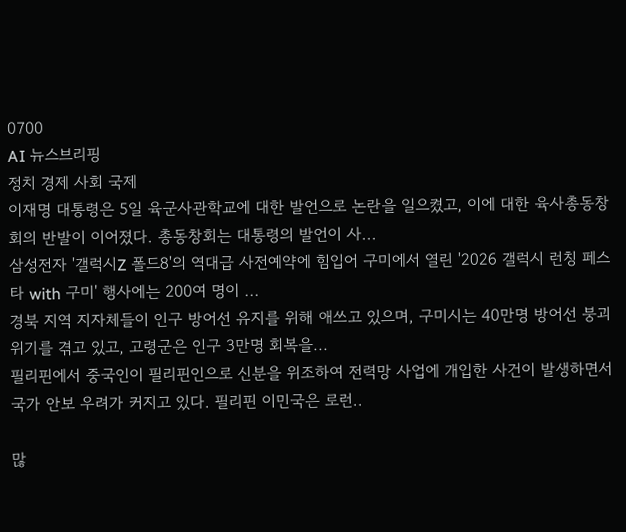0700
AI 뉴스브리핑
정치 경제 사회 국제
이재명 대통령은 5일 육군사관학교에 대한 발언으로 논란을 일으켰고, 이에 대한 육사총동창회의 반발이 이어졌다. 총동창회는 대통령의 발언이 사...
삼성전자 '갤럭시Z 폴드8'의 역대급 사전예약에 힘입어 구미에서 열린 '2026 갤럭시 런칭 페스타 with 구미' 행사에는 200여 명이 ...
경북 지역 지자체들이 인구 방어선 유지를 위해 애쓰고 있으며, 구미시는 40만명 방어선 붕괴 위기를 겪고 있고, 고령군은 인구 3만명 회복을...
필리핀에서 중국인이 필리핀인으로 신분을 위조하여 전력망 사업에 개입한 사건이 발생하면서 국가 안보 우려가 커지고 있다. 필리핀 이민국은 로런..

많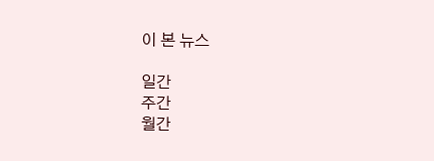이 본 뉴스

일간
주간
월간